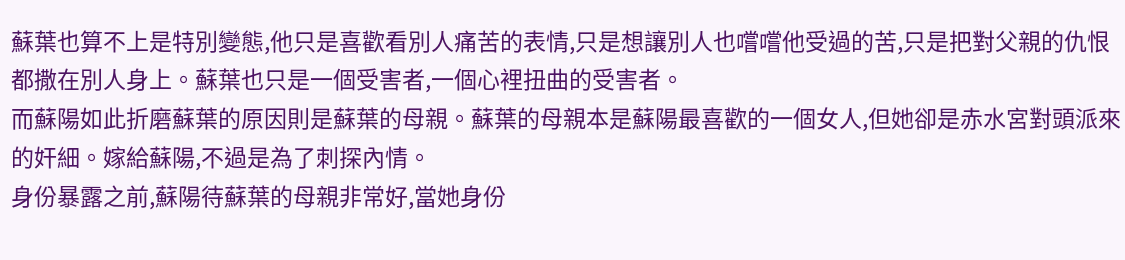蘇葉也算不上是特別變態,他只是喜歡看別人痛苦的表情,只是想讓別人也嚐嚐他受過的苦,只是把對父親的仇恨都撒在別人身上。蘇葉也只是一個受害者,一個心裡扭曲的受害者。
而蘇陽如此折磨蘇葉的原因則是蘇葉的母親。蘇葉的母親本是蘇陽最喜歡的一個女人,但她卻是赤水宮對頭派來的奸細。嫁給蘇陽,不過是為了刺探內情。
身份暴露之前,蘇陽待蘇葉的母親非常好,當她身份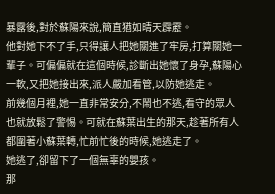暴露後,對於蘇陽來說,簡直猶如晴天霹靂。
他對她下不了手,只得讓人把她關進了牢房,打算關她一輩子。可偏偏就在這個時候,診斷出她懷了身孕,蘇陽心一軟,又把她接出來,派人嚴加看管,以防她逃走。
前幾個月裡,她一直非常安分,不鬧也不逃,看守的眾人也就放鬆了警惕。可就在蘇葉出生的那天,趁著所有人都圍著小蘇葉轉,忙前忙後的時候,她逃走了。
她逃了,卻留下了一個無辜的嬰孩。
那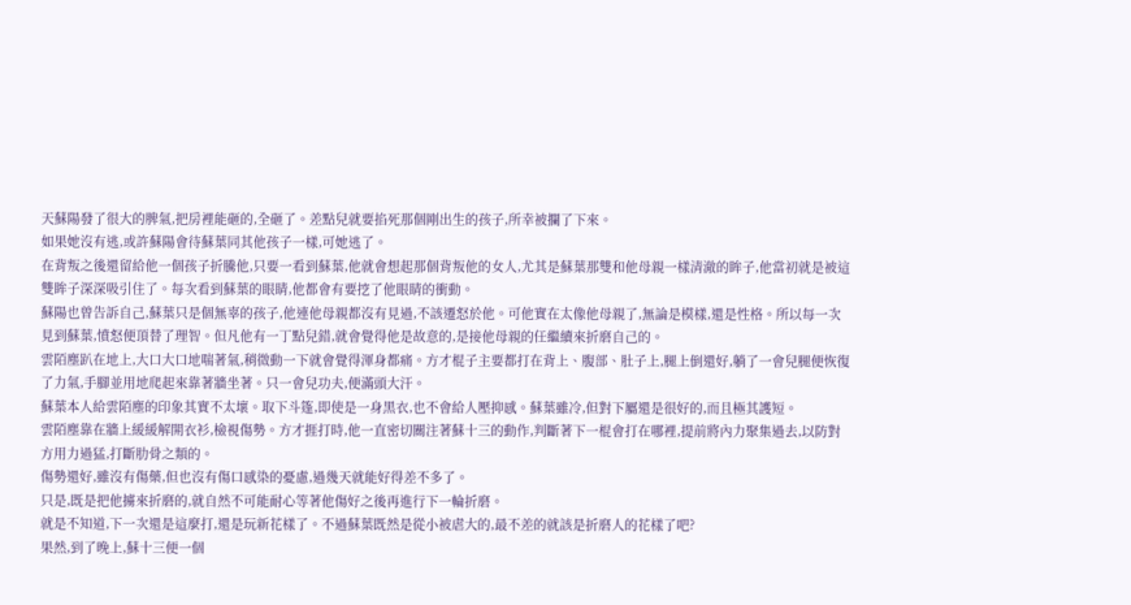天蘇陽發了很大的脾氣,把房裡能砸的,全砸了。差點兒就要掐死那個剛出生的孩子,所幸被攔了下來。
如果她沒有逃,或許蘇陽會待蘇葉同其他孩子一樣,可她逃了。
在背叛之後還留給他一個孩子折騰他,只要一看到蘇葉,他就會想起那個背叛他的女人,尤其是蘇葉那雙和他母親一樣清澈的眸子,他當初就是被這雙眸子深深吸引住了。每次看到蘇葉的眼睛,他都會有要挖了他眼睛的衝動。
蘇陽也曾告訴自己,蘇葉只是個無辜的孩子,他連他母親都沒有見過,不該遷怒於他。可他實在太像他母親了,無論是模樣,還是性格。所以每一次見到蘇葉,憤怒便頂替了理智。但凡他有一丁點兒錯,就會覺得他是故意的,是接他母親的任繼續來折磨自己的。
雲陌塵趴在地上,大口大口地喘著氣,稍微動一下就會覺得渾身都痛。方才棍子主要都打在背上、腹部、肚子上,腿上倒還好,躺了一會兒腿便恢復了力氣,手腳並用地爬起來靠著牆坐著。只一會兒功夫,便滿頭大汗。
蘇葉本人給雲陌塵的印象其實不太壞。取下斗篷,即使是一身黑衣,也不會給人壓抑感。蘇葉雖冷,但對下屬還是很好的,而且極其護短。
雲陌塵靠在牆上緩緩解開衣衫,檢視傷勢。方才捱打時,他一直密切關注著蘇十三的動作,判斷著下一棍會打在哪裡,提前將內力聚集過去,以防對方用力過猛,打斷肋骨之類的。
傷勢還好,雖沒有傷藥,但也沒有傷口感染的憂慮,過幾天就能好得差不多了。
只是,既是把他擄來折磨的,就自然不可能耐心等著他傷好之後再進行下一輪折磨。
就是不知道,下一次還是這麼打,還是玩新花樣了。不過蘇葉既然是從小被虐大的,最不差的就該是折磨人的花樣了吧?
果然,到了晚上,蘇十三便一個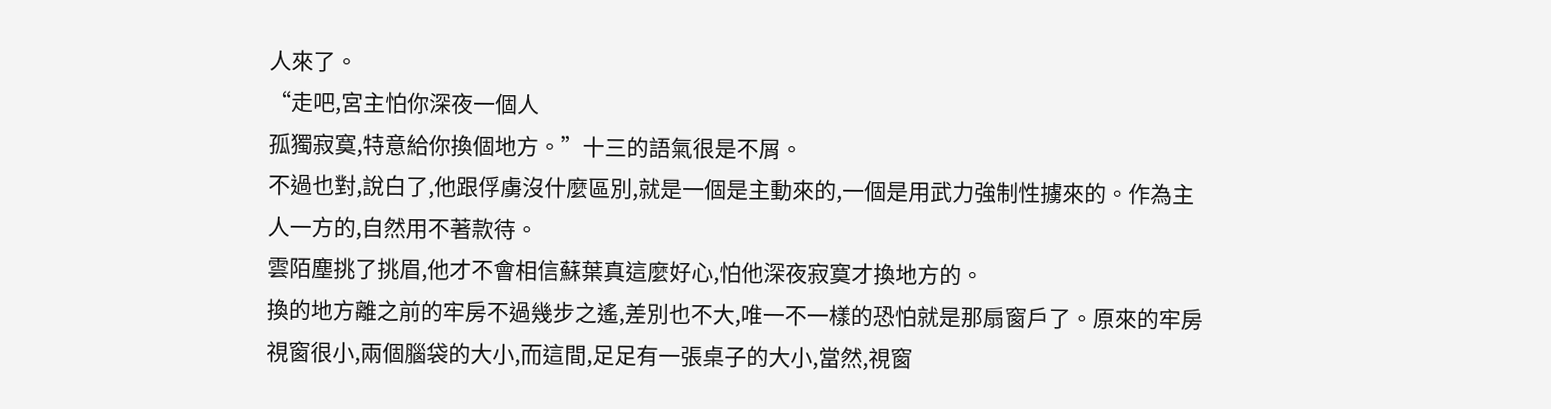人來了。
“走吧,宮主怕你深夜一個人
孤獨寂寞,特意給你換個地方。”十三的語氣很是不屑。
不過也對,說白了,他跟俘虜沒什麼區別,就是一個是主動來的,一個是用武力強制性擄來的。作為主人一方的,自然用不著款待。
雲陌塵挑了挑眉,他才不會相信蘇葉真這麼好心,怕他深夜寂寞才換地方的。
換的地方離之前的牢房不過幾步之遙,差別也不大,唯一不一樣的恐怕就是那扇窗戶了。原來的牢房視窗很小,兩個腦袋的大小,而這間,足足有一張桌子的大小,當然,視窗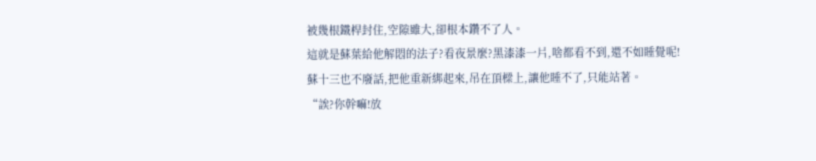被幾根鐵桿封住,空隙雖大,卻根本鑽不了人。
這就是蘇葉給他解悶的法子?看夜景麼?黑漆漆一片,啥都看不到,還不如睡覺呢!
蘇十三也不廢話,把他重新綁起來,吊在頂樑上,讓他睡不了,只能站著。
“誒?你幹嘛!放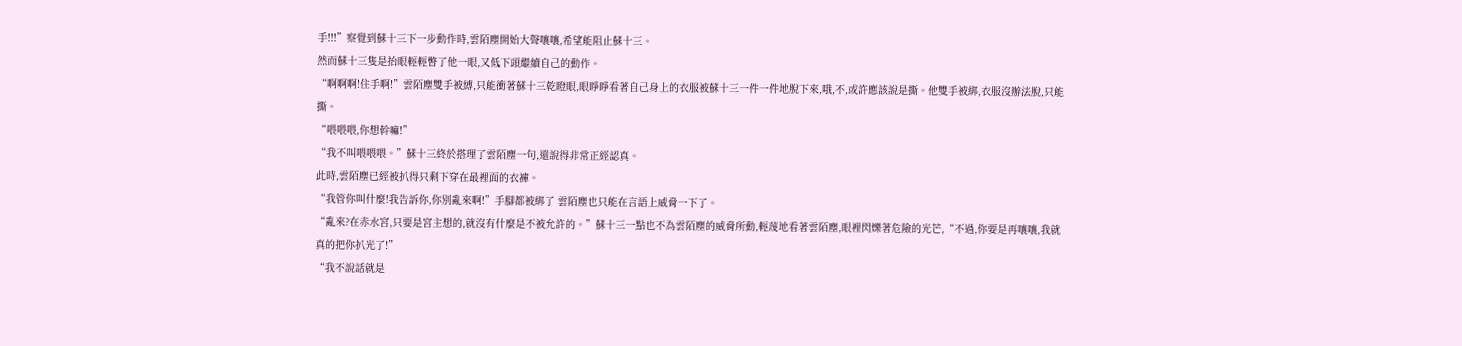手!!!”察覺到蘇十三下一步動作時,雲陌塵開始大聲嚷嚷,希望能阻止蘇十三。
然而蘇十三隻是抬眼輕輕瞥了他一眼,又低下頭繼續自己的動作。
“啊啊啊!住手啊!”雲陌塵雙手被縛,只能衝著蘇十三乾瞪眼,眼睜睜看著自己身上的衣服被蘇十三一件一件地脫下來,哦,不,或許應該說是撕。他雙手被綁,衣服沒辦法脫,只能撕。
“喂喂喂,你想幹嘛!”
“我不叫喂喂喂。”蘇十三終於搭理了雲陌塵一句,還說得非常正經認真。
此時,雲陌塵已經被扒得只剩下穿在最裡面的衣褲。
“我管你叫什麼!我告訴你,你別亂來啊!”手腳都被綁了 雲陌塵也只能在言語上威脅一下了。
“亂來?在赤水宮,只要是宮主想的,就沒有什麼是不被允許的。”蘇十三一點也不為雲陌塵的威脅所動,輕蔑地看著雲陌塵,眼裡閃爍著危險的光芒,“不過,你要是再嚷嚷,我就真的把你扒光了!”
“我不說話就是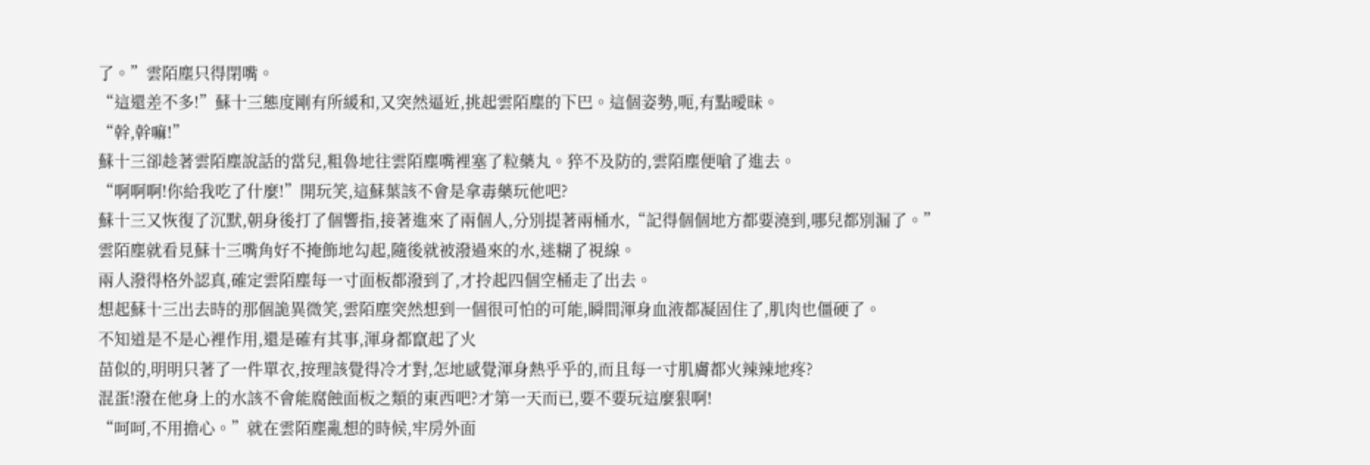了。”雲陌塵只得閉嘴。
“這還差不多!”蘇十三態度剛有所緩和,又突然逼近,挑起雲陌塵的下巴。這個姿勢,呃,有點曖昧。
“幹,幹嘛!”
蘇十三卻趁著雲陌塵說話的當兒,粗魯地往雲陌塵嘴裡塞了粒藥丸。猝不及防的,雲陌塵便嗆了進去。
“啊啊啊!你給我吃了什麼!”開玩笑,這蘇葉該不會是拿毒藥玩他吧?
蘇十三又恢復了沉默,朝身後打了個響指,接著進來了兩個人,分別提著兩桶水,“記得個個地方都要澆到,哪兒都別漏了。”
雲陌塵就看見蘇十三嘴角好不掩飾地勾起,隨後就被潑過來的水,迷糊了視線。
兩人潑得格外認真,確定雲陌塵每一寸面板都潑到了,才拎起四個空桶走了出去。
想起蘇十三出去時的那個詭異微笑,雲陌塵突然想到一個很可怕的可能,瞬間渾身血液都凝固住了,肌肉也僵硬了。
不知道是不是心裡作用,還是確有其事,渾身都竄起了火
苗似的,明明只著了一件單衣,按理該覺得冷才對,怎地感覺渾身熱乎乎的,而且每一寸肌膚都火辣辣地疼?
混蛋!潑在他身上的水該不會能腐蝕面板之類的東西吧?才第一天而已,要不要玩這麼狠啊!
“呵呵,不用擔心。”就在雲陌塵亂想的時候,牢房外面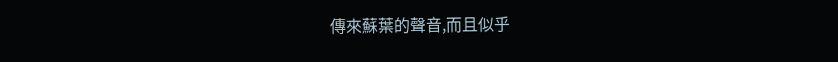傳來蘇葉的聲音,而且似乎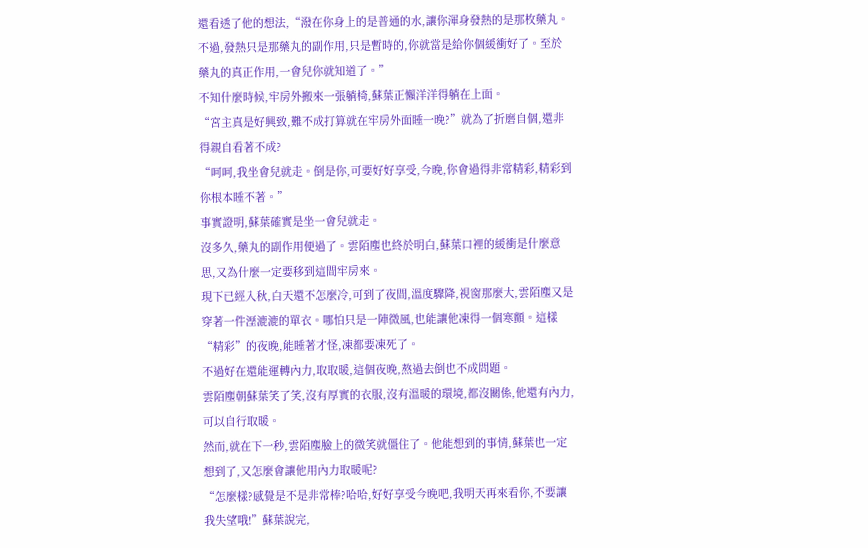還看透了他的想法,“潑在你身上的是普通的水,讓你渾身發熱的是那枚藥丸。不過,發熱只是那藥丸的副作用,只是暫時的,你就當是給你個緩衝好了。至於藥丸的真正作用,一會兒你就知道了。”
不知什麼時候,牢房外搬來一張躺椅,蘇葉正懶洋洋得躺在上面。
“宮主真是好興致,難不成打算就在牢房外面睡一晚?”就為了折磨自個,還非得親自看著不成?
“呵呵,我坐會兒就走。倒是你,可要好好享受,今晚,你會過得非常精彩,精彩到你根本睡不著。”
事實證明,蘇葉確實是坐一會兒就走。
沒多久,藥丸的副作用便過了。雲陌塵也終於明白,蘇葉口裡的緩衝是什麼意思,又為什麼一定要移到這間牢房來。
現下已經入秋,白天還不怎麼冷,可到了夜間,溫度驟降,視窗那麼大,雲陌塵又是穿著一件溼漉漉的單衣。哪怕只是一陣微風,也能讓他凍得一個寒顫。這樣“精彩”的夜晚,能睡著才怪,凍都要凍死了。
不過好在還能運轉內力,取取暖,這個夜晚,熬過去倒也不成問題。
雲陌塵朝蘇葉笑了笑,沒有厚實的衣服,沒有溫暖的環境,都沒關係,他還有內力,可以自行取暖。
然而,就在下一秒,雲陌塵臉上的微笑就僵住了。他能想到的事情,蘇葉也一定想到了,又怎麼會讓他用內力取暖呢?
“怎麼樣?感覺是不是非常棒?哈哈,好好享受今晚吧,我明天再來看你,不要讓我失望哦!”蘇葉說完,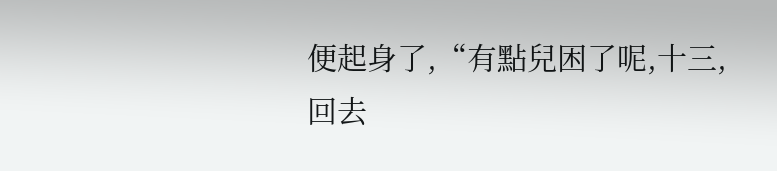便起身了,“有點兒困了呢,十三,回去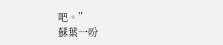吧。”
蘇葉一吩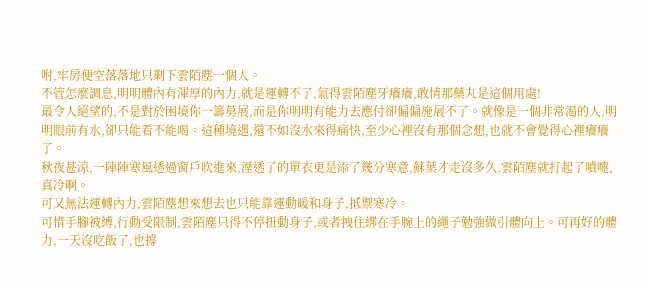咐,牢房便空落落地只剩下雲陌塵一個人。
不管怎麼調息,明明體內有渾厚的內力,就是運轉不了,氣得雲陌塵牙癢癢,敢情那藥丸是這個用處!
最令人絕望的,不是對於困境你一籌莫展,而是你明明有能力去應付卻偏偏施展不了。就像是一個非常渴的人,明明眼前有水,卻只能看不能喝。這種境遇,還不如沒水來得痛快,至少心裡沒有那個念想,也就不會覺得心裡癢癢了。
秋夜甚涼,一陣陣寒風透過窗戶吹進來,溼透了的單衣更是添了幾分寒意,蘇葉才走沒多久,雲陌塵就打起了噴嚏,真冷啊。
可又無法運轉內力,雲陌塵想來想去也只能靠運動暖和身子,抵禦寒冷。
可惜手腳被縛,行動受限制,雲陌塵只得不停扭動身子,或者拽住綁在手腕上的繩子勉強做引體向上。可再好的體力,一天沒吃飯了,也撐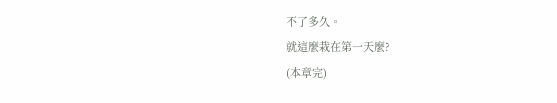不了多久。
就這麼栽在第一天麼?
(本章完)